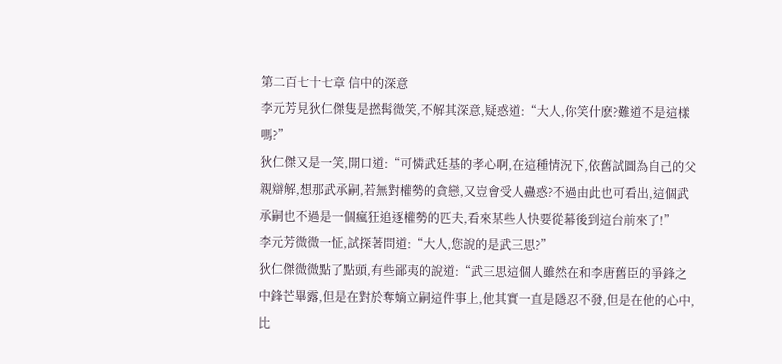第二百七十七章 信中的深意
李元芳見狄仁傑隻是撚髯微笑,不解其深意,疑惑道:“大人,你笑什麽?難道不是這樣嗎?”
狄仁傑又是一笑,開口道:“可憐武廷基的孝心啊,在這種情況下,依舊試圖為自己的父親辯解,想那武承嗣,若無對權勢的貪戀,又豈會受人蠱惑?不過由此也可看出,這個武承嗣也不過是一個瘋狂追逐權勢的匹夫,看來某些人快要從幕後到這台前來了!”
李元芳微微一怔,試探著問道:“大人,您說的是武三思?”
狄仁傑微微點了點頭,有些鄙夷的說道:“武三思這個人雖然在和李唐舊臣的爭鋒之中鋒芒畢露,但是在對於奪嫡立嗣這件事上,他其實一直是隱忍不發,但是在他的心中,比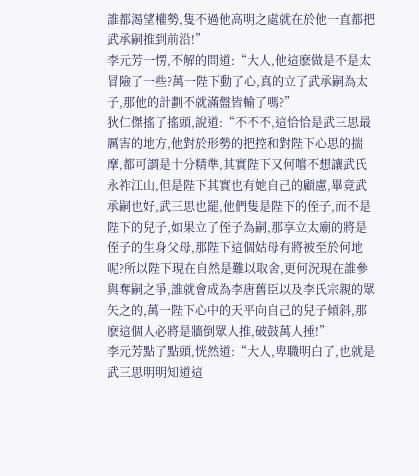誰都渴望權勢,隻不過他高明之處就在於他一直都把武承嗣推到前沿!”
李元芳一愣,不解的問道:“大人,他這麽做是不是太冒險了一些?萬一陛下動了心,真的立了武承嗣為太子,那他的計劃不就滿盤皆輸了嗎?”
狄仁傑搖了搖頭,說道:“不不不,這恰恰是武三思最厲害的地方,他對於形勢的把控和對陛下心思的揣摩,都可謂是十分精準,其實陛下又何嚐不想讓武氏永祚江山,但是陛下其實也有她自己的顧慮,畢竟武承嗣也好,武三思也罷,他們隻是陛下的侄子,而不是陛下的兒子,如果立了侄子為嗣,那享立太廟的將是侄子的生身父母,那陛下這個姑母有將被至於何地呢?所以陛下現在自然是難以取舍,更何況現在誰參與奪嗣之爭,誰就會成為李唐舊臣以及李氏宗親的眾矢之的,萬一陛下心中的天平向自己的兒子傾斜,那麽這個人必將是牆倒眾人推,破鼓萬人捶!”
李元芳點了點頭,恍然道:“大人,卑職明白了,也就是武三思明明知道這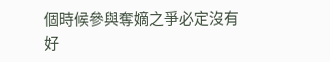個時候參與奪嫡之爭必定沒有好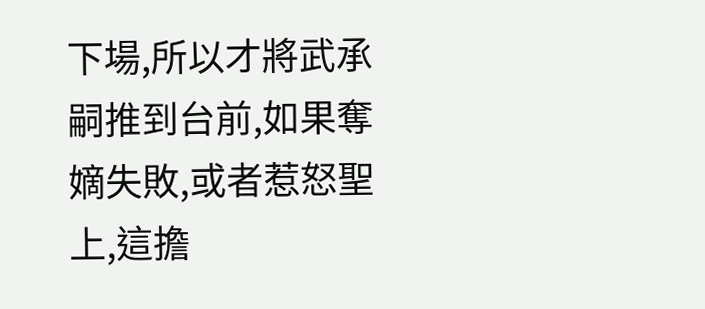下場,所以才將武承嗣推到台前,如果奪嫡失敗,或者惹怒聖上,這擔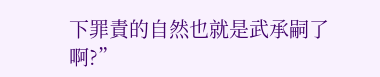下罪責的自然也就是武承嗣了啊?”